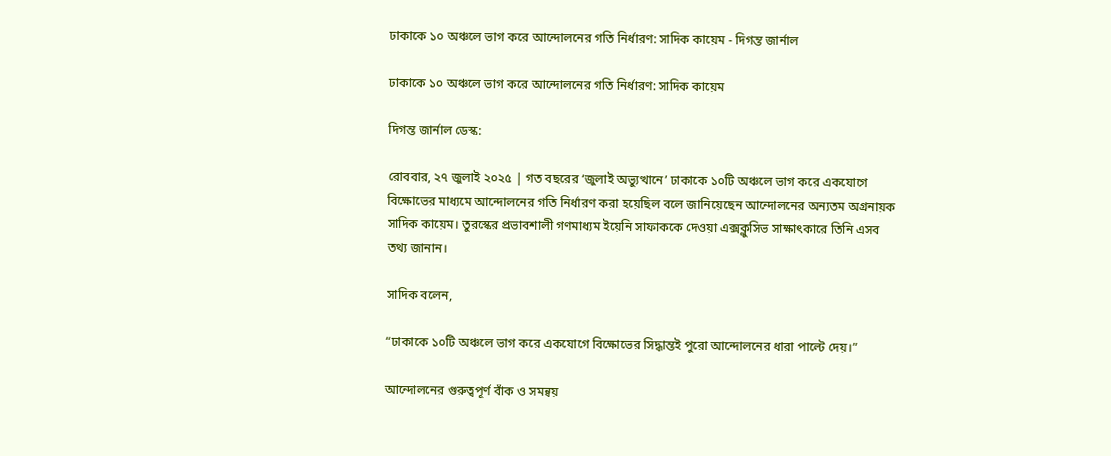ঢাকাকে ১০ অঞ্চলে ভাগ করে আন্দোলনের গতি নির্ধারণ: সাদিক কায়েম - দিগন্ত জার্নাল

ঢাকাকে ১০ অঞ্চলে ভাগ করে আন্দোলনের গতি নির্ধারণ: সাদিক কায়েম

দিগন্ত জার্নাল ডেস্ক:

রোববার, ২৭ জুলাই ২০২৫ | গত বছরের ‘জুলাই অভ্যুত্থানে’ ঢাকাকে ১০টি অঞ্চলে ভাগ করে একযোগে বিক্ষোভের মাধ্যমে আন্দোলনের গতি নির্ধারণ করা হয়েছিল বলে জানিয়েছেন আন্দোলনের অন্যতম অগ্রনায়ক সাদিক কায়েম। তুরস্কের প্রভাবশালী গণমাধ্যম ইয়েনি সাফাককে দেওয়া এক্সক্লুসিভ সাক্ষাৎকারে তিনি এসব তথ্য জানান।

সাদিক বলেন,

“ঢাকাকে ১০টি অঞ্চলে ভাগ করে একযোগে বিক্ষোভের সিদ্ধান্তই পুরো আন্দোলনের ধারা পাল্টে দেয়।”

আন্দোলনের গুরুত্বপূর্ণ বাঁক ও সমন্বয়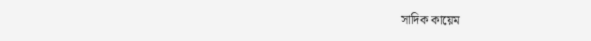সাদিক কায়েম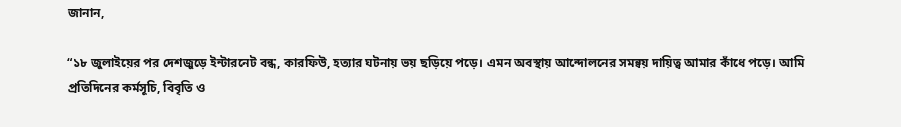জানান,

“১৮ জুলাইয়ের পর দেশজুড়ে ইন্টারনেট বন্ধ, কারফিউ, হত্যার ঘটনায় ভয় ছড়িয়ে পড়ে। এমন অবস্থায় আন্দোলনের সমন্বয় দায়িত্ব আমার কাঁধে পড়ে। আমি প্রতিদিনের কর্মসূচি, বিবৃতি ও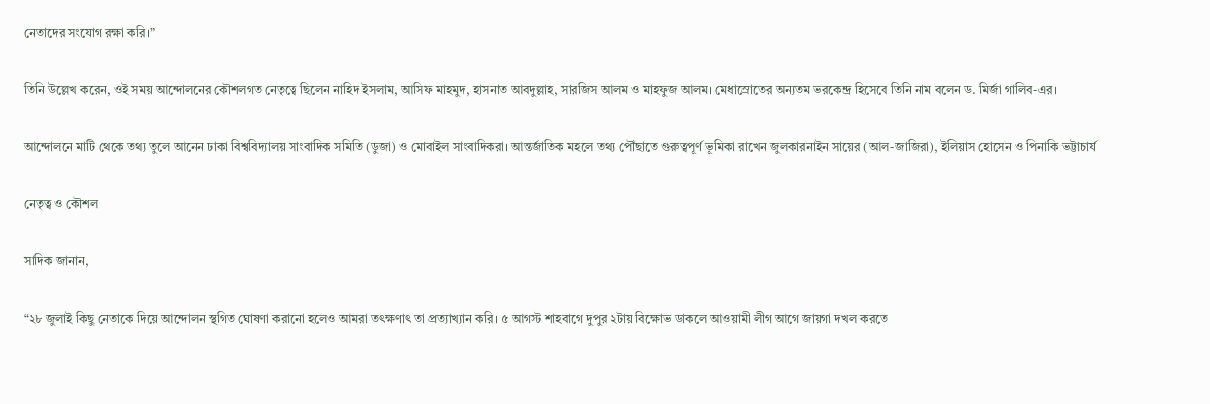নেতাদের সংযোগ রক্ষা করি।”

তিনি উল্লেখ করেন, ওই সময় আন্দোলনের কৌশলগত নেতৃত্বে ছিলেন নাহিদ ইসলাম, আসিফ মাহমুদ, হাসনাত আবদুল্লাহ, সারজিস আলম ও মাহফুজ আলম। মেধাস্রোতের অন্যতম ভরকেন্দ্র হিসেবে তিনি নাম বলেন ড. মির্জা গালিব-এর।

আন্দোলনে মাটি থেকে তথ্য তুলে আনেন ঢাকা বিশ্ববিদ্যালয় সাংবাদিক সমিতি (ডুজা) ও মোবাইল সাংবাদিকরা। আন্তর্জাতিক মহলে তথ্য পৌঁছাতে গুরুত্বপূর্ণ ভূমিকা রাখেন জুলকারনাইন সায়ের (আল-জাজিরা), ইলিয়াস হোসেন ও পিনাকি ভট্টাচার্য

নেতৃত্ব ও কৌশল

সাদিক জানান,

“২৮ জুলাই কিছু নেতাকে দিয়ে আন্দোলন স্থগিত ঘোষণা করানো হলেও আমরা তৎক্ষণাৎ তা প্রত্যাখ্যান করি। ৫ আগস্ট শাহবাগে দুপুর ২টায় বিক্ষোভ ডাকলে আওয়ামী লীগ আগে জায়গা দখল করতে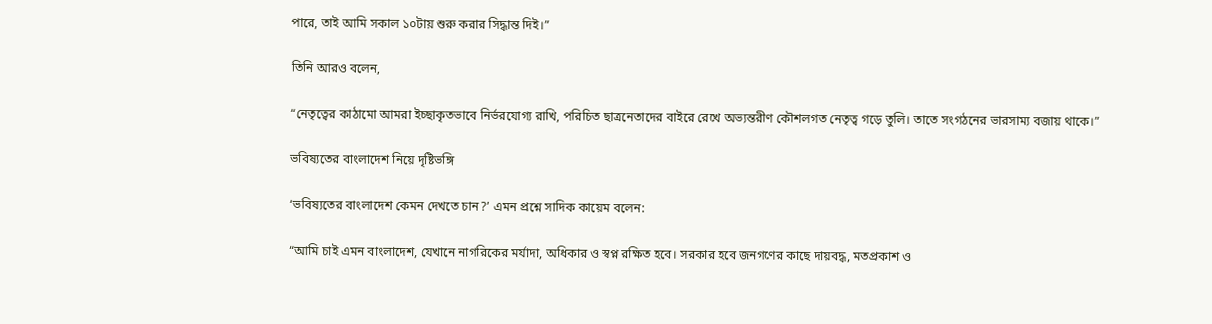পারে, তাই আমি সকাল ১০টায় শুরু করার সিদ্ধান্ত দিই।”

তিনি আরও বলেন,

“নেতৃত্বের কাঠামো আমরা ইচ্ছাকৃতভাবে নির্ভরযোগ্য রাখি, পরিচিত ছাত্রনেতাদের বাইরে রেখে অভ্যন্তরীণ কৌশলগত নেতৃত্ব গড়ে তুলি। তাতে সংগঠনের ভারসাম্য বজায় থাকে।”

ভবিষ্যতের বাংলাদেশ নিয়ে দৃষ্টিভঙ্গি

‘ভবিষ্যতের বাংলাদেশ কেমন দেখতে চান?’ এমন প্রশ্নে সাদিক কায়েম বলেন:

“আমি চাই এমন বাংলাদেশ, যেখানে নাগরিকের মর্যাদা, অধিকার ও স্বপ্ন রক্ষিত হবে। সরকার হবে জনগণের কাছে দায়বদ্ধ, মতপ্রকাশ ও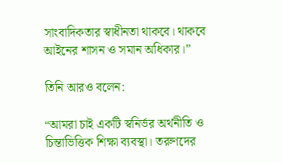সাংবাদিকতার স্বাধীনতা থাকবে। থাকবে আইনের শাসন ও সমান অধিকার।”

তিনি আরও বলেন:

“আমরা চাই একটি স্বনির্ভর অর্থনীতি ও চিন্তাভিত্তিক শিক্ষা ব্যবস্থা। তরুণদের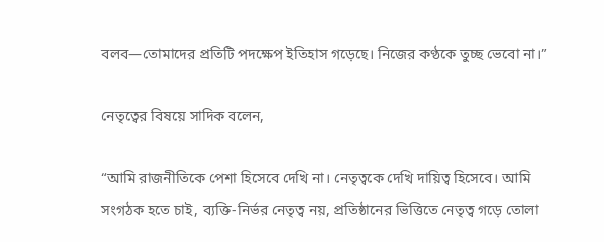বলব—তোমাদের প্রতিটি পদক্ষেপ ইতিহাস গড়েছে। নিজের কণ্ঠকে তুচ্ছ ভেবো না।”

নেতৃত্বের বিষয়ে সাদিক বলেন,

“আমি রাজনীতিকে পেশা হিসেবে দেখি না। নেতৃত্বকে দেখি দায়িত্ব হিসেবে। আমি সংগঠক হতে চাই, ব্যক্তি-নির্ভর নেতৃত্ব নয়, প্রতিষ্ঠানের ভিত্তিতে নেতৃত্ব গড়ে তোলা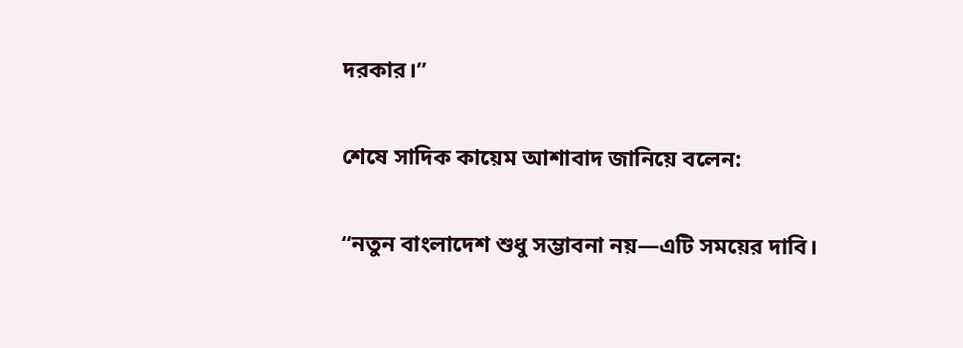দরকার।”

শেষে সাদিক কায়েম আশাবাদ জানিয়ে বলেন:

“নতুন বাংলাদেশ শুধু সম্ভাবনা নয়—এটি সময়ের দাবি।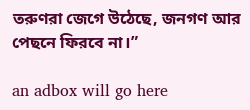তরুণরা জেগে উঠেছে, জনগণ আর পেছনে ফিরবে না।”

an adbox will go here